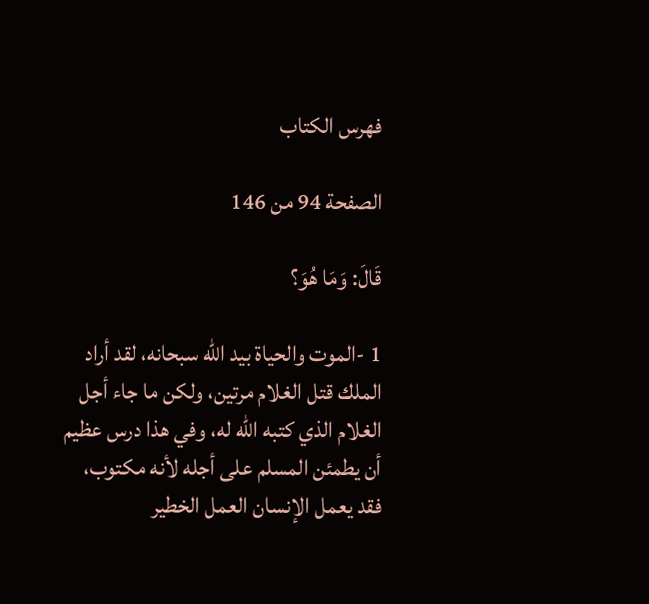فهرس الكتاب

الصفحة 94 من 146

قَالَ: وَمَا هُوَ؟

1 -الموت والحياة بيد الله سبحانه، لقد أراد الملك قتل الغلام مرتين، ولكن ما جاء أجل الغلام الذي كتبه الله له، وفي هذا درس عظيم أن يطمئن المسلم على أجله لأنه مكتوب، فقد يعمل الإنسان العمل الخطير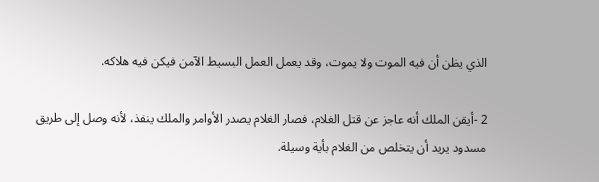الذي يظن أن فيه الموت ولا يموت، وقد يعمل العمل البسيط الآمن فيكن فيه هلاكه.

2 -أيقن الملك أنه عاجز عن قتل الغلام، فصار الغلام يصدر الأوامر والملك ينفذ، لأنه وصل إلى طريق مسدود يريد أن يتخلص من الغلام بأية وسيلة.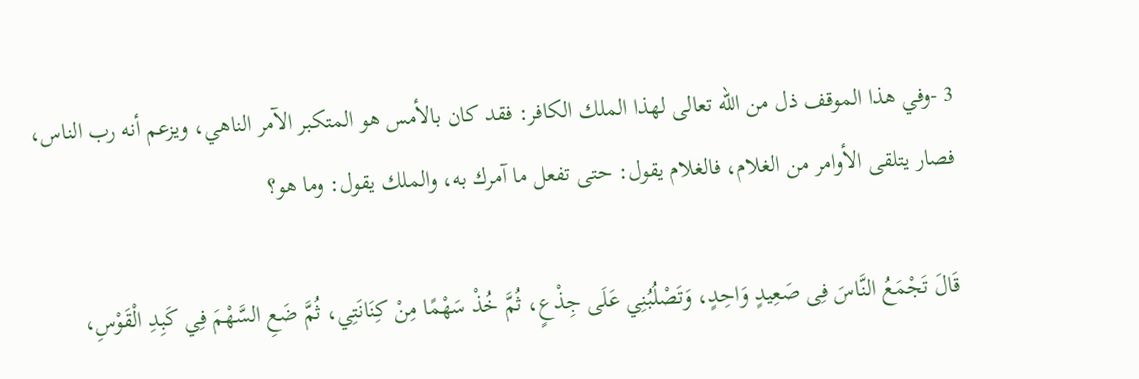3 -وفي هذا الموقف ذل من الله تعالى لهذا الملك الكافر: فقد كان بالأمس هو المتكبر الآمر الناهي، ويزعم أنه رب الناس، فصار يتلقى الأوامر من الغلام، فالغلام يقول: حتى تفعل ما آمرك به، والملك يقول: وما هو؟

قَالَ تَجْمَعُ النَّاسَ فِى صَعِيدٍ وَاحِدٍ، وَتَصْلُبُنِي عَلَى جِذْعٍ، ثُمَّ خُذْ سَهْمًا مِنْ كِنَانَتِي، ثُمَّ ضَعِ السَّهْمَ فِي كَبِدِ الْقَوْسِ،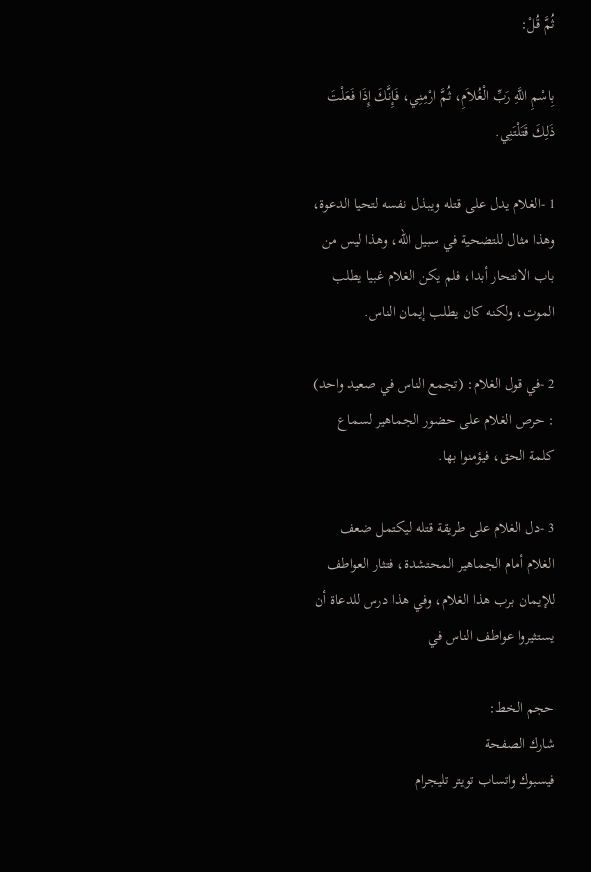ثُمَّ قُلْ:

بِاسْمِ اللَّهِ رَبِّ الْغُلاَمِ، ثُمَّ ارْمِنِي، فَإِنَّكَ إِذَا فَعَلْتَ ذَلِكَ قَتَلْتَنِي.

1 -الغلام يدل على قتله ويبذل نفسه لتحيا الدعوة، وهذا مثال للتضحية في سبيل الله، وهذا ليس من باب الانتحار أبدا، فلم يكن الغلام غبيا يطلب الموت، ولكنه كان يطلب إيمان الناس.

2 -في قول الغلام: (تجمع الناس في صعيد واحد) : حرص الغلام على حضور الجماهير لسماع كلمة الحق، فيؤمنوا بها.

3 -دل الغلام على طريقة قتله ليكتمل ضعف الغلام أمام الجماهير المحتشدة، فتثار العواطف للإيمان برب هذا الغلام، وفي هذا درس للدعاة أن يستثيروا عواطف الناس في

حجم الخط:
شارك الصفحة
فيسبوك واتساب تويتر تليجرام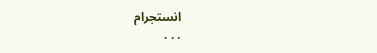انستجرام
. . .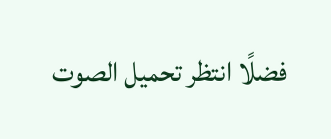فضلًا انتظر تحميل الصوت